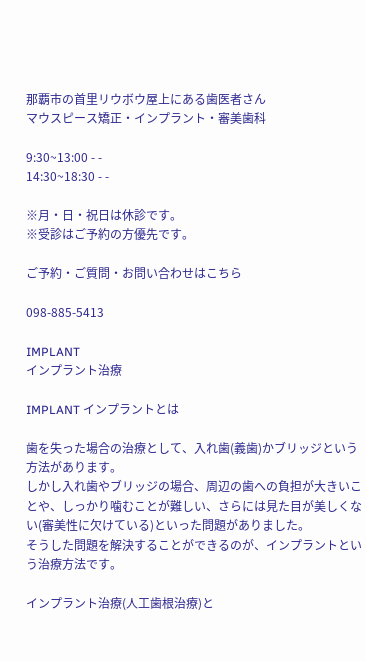那覇市の首里リウボウ屋上にある歯医者さん
マウスピース矯正・インプラント・審美歯科

9:30~13:00 - -
14:30~18:30 - -

※月・日・祝日は休診です。
※受診はご予約の方優先です。

ご予約・ご質問・お問い合わせはこちら

098-885-5413

IMPLANT
インプラント治療

IMPLANT インプラントとは

歯を失った場合の治療として、入れ歯(義歯)かブリッジという方法があります。
しかし入れ歯やブリッジの場合、周辺の歯への負担が大きいことや、しっかり噛むことが難しい、さらには見た目が美しくない(審美性に欠けている)といった問題がありました。
そうした問題を解決することができるのが、インプラントという治療方法です。

インプラント治療(人工歯根治療)と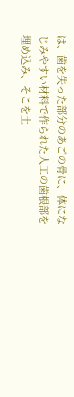は、歯を失った部分のあごの骨に、体になじみやすい材料で作られた人工の歯根部を埋め込み、そこを土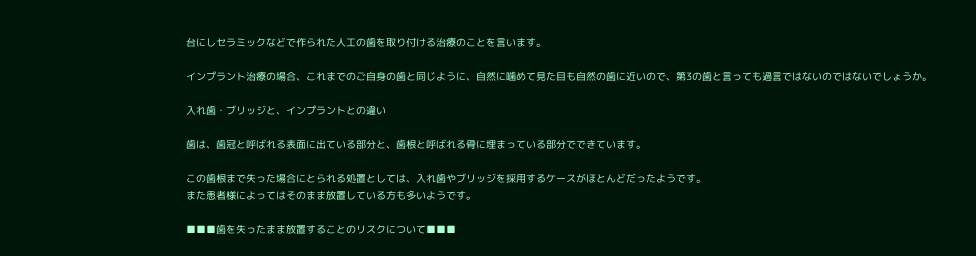台にしセラミックなどで作られた人工の歯を取り付ける治療のことを言います。

インプラント治療の場合、これまでのご自身の歯と同じように、自然に噛めて見た目も自然の歯に近いので、第3の歯と言っても過言ではないのではないでしょうか。

入れ歯・ブリッジと、インプラントとの違い

歯は、歯冠と呼ばれる表面に出ている部分と、歯根と呼ばれる骨に埋まっている部分でできています。

この歯根まで失った場合にとられる処置としては、入れ歯やブリッジを採用するケースがほとんどだったようです。
また患者様によってはそのまま放置している方も多いようです。

■■■歯を失ったまま放置することのリスクについて■■■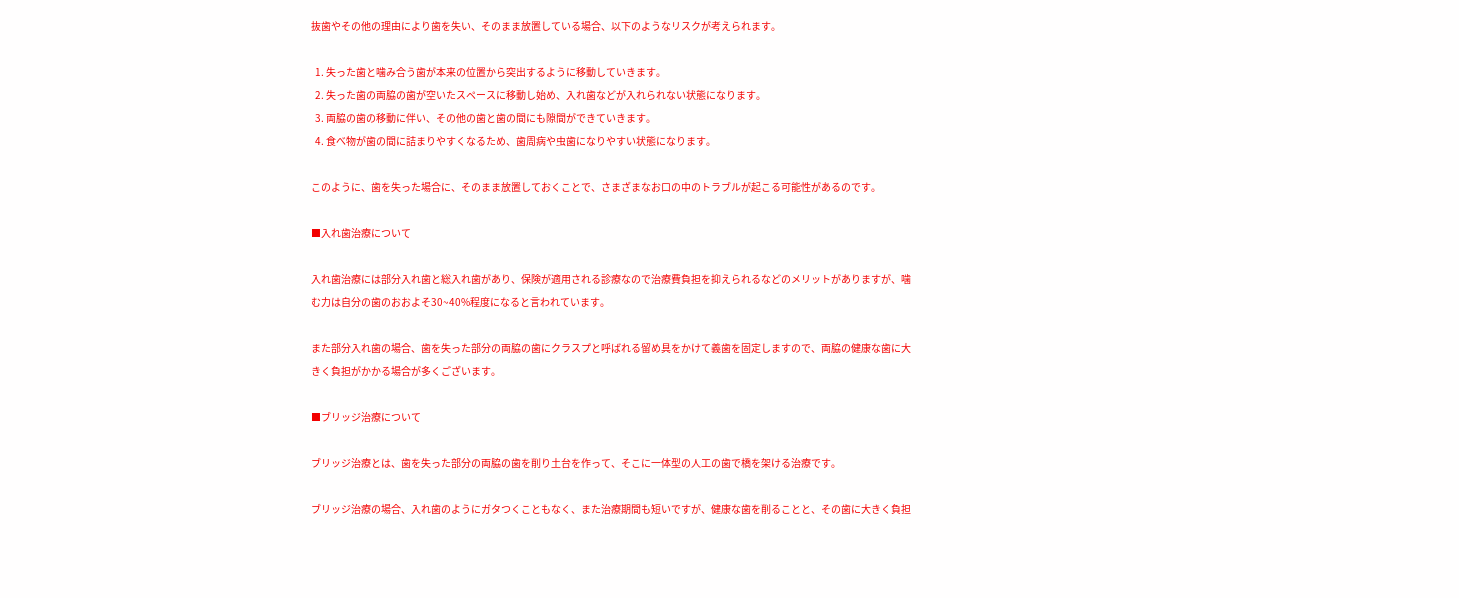抜歯やその他の理由により歯を失い、そのまま放置している場合、以下のようなリスクが考えられます。

  1. 失った歯と噛み合う歯が本来の位置から突出するように移動していきます。
  2. 失った歯の両脇の歯が空いたスペースに移動し始め、入れ歯などが入れられない状態になります。
  3. 両脇の歯の移動に伴い、その他の歯と歯の間にも隙間ができていきます。
  4. 食べ物が歯の間に詰まりやすくなるため、歯周病や虫歯になりやすい状態になります。

このように、歯を失った場合に、そのまま放置しておくことで、さまざまなお口の中のトラブルが起こる可能性があるのです。

■入れ歯治療について

入れ歯治療には部分入れ歯と総入れ歯があり、保険が適用される診療なので治療費負担を抑えられるなどのメリットがありますが、噛む力は自分の歯のおおよそ30~40%程度になると言われています。

また部分入れ歯の場合、歯を失った部分の両脇の歯にクラスプと呼ばれる留め具をかけて義歯を固定しますので、両脇の健康な歯に大きく負担がかかる場合が多くございます。

■ブリッジ治療について

ブリッジ治療とは、歯を失った部分の両脇の歯を削り土台を作って、そこに一体型の人工の歯で橋を架ける治療です。

ブリッジ治療の場合、入れ歯のようにガタつくこともなく、また治療期間も短いですが、健康な歯を削ることと、その歯に大きく負担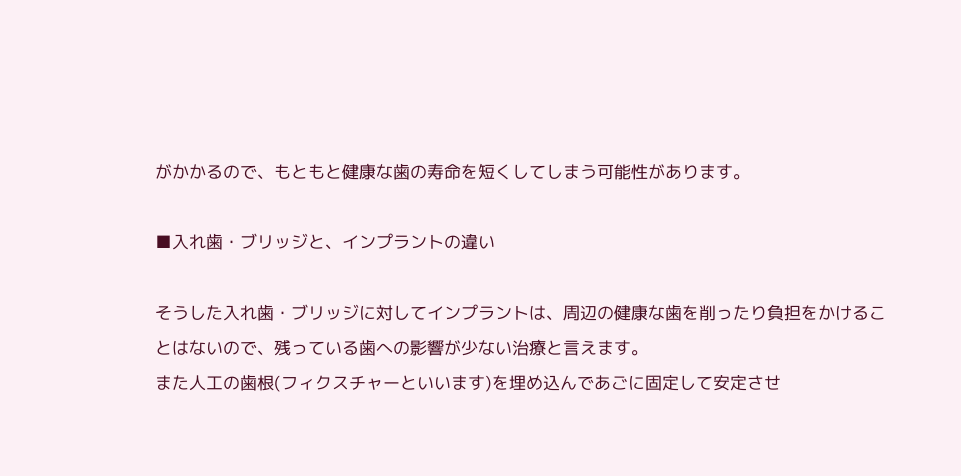がかかるので、もともと健康な歯の寿命を短くしてしまう可能性があります。

■入れ歯・ブリッジと、インプラントの違い

そうした入れ歯・ブリッジに対してインプラントは、周辺の健康な歯を削ったり負担をかけることはないので、残っている歯への影響が少ない治療と言えます。
また人工の歯根(フィクスチャーといいます)を埋め込んであごに固定して安定させ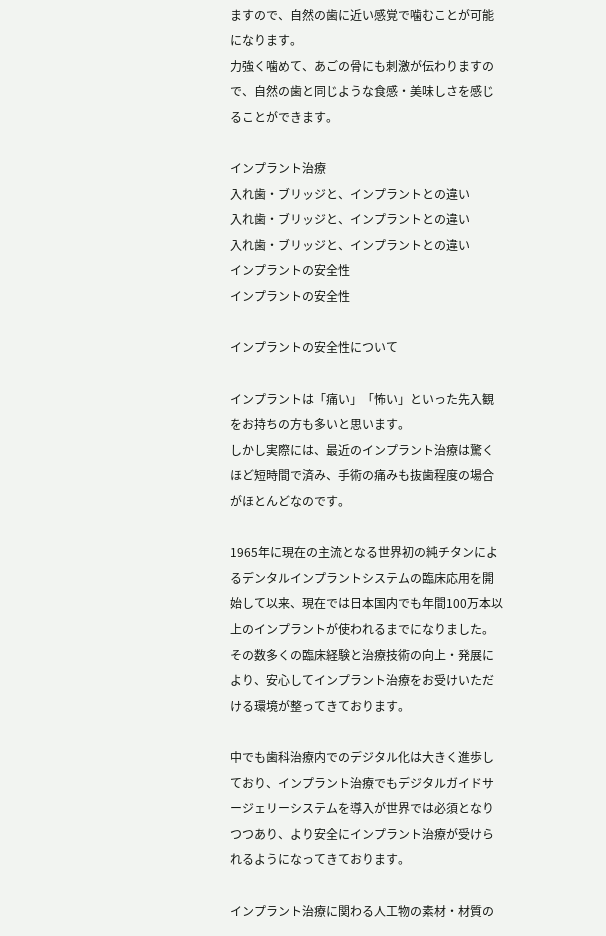ますので、自然の歯に近い感覚で噛むことが可能になります。
力強く噛めて、あごの骨にも刺激が伝わりますので、自然の歯と同じような食感・美味しさを感じることができます。

インプラント治療
入れ歯・ブリッジと、インプラントとの違い
入れ歯・ブリッジと、インプラントとの違い
入れ歯・ブリッジと、インプラントとの違い
インプラントの安全性
インプラントの安全性

インプラントの安全性について

インプラントは「痛い」「怖い」といった先入観をお持ちの方も多いと思います。
しかし実際には、最近のインプラント治療は驚くほど短時間で済み、手術の痛みも抜歯程度の場合がほとんどなのです。

1965年に現在の主流となる世界初の純チタンによるデンタルインプラントシステムの臨床応用を開始して以来、現在では日本国内でも年間100万本以上のインプラントが使われるまでになりました。
その数多くの臨床経験と治療技術の向上・発展により、安心してインプラント治療をお受けいただける環境が整ってきております。

中でも歯科治療内でのデジタル化は大きく進歩しており、インプラント治療でもデジタルガイドサージェリーシステムを導入が世界では必須となりつつあり、より安全にインプラント治療が受けられるようになってきております。

インプラント治療に関わる人工物の素材・材質の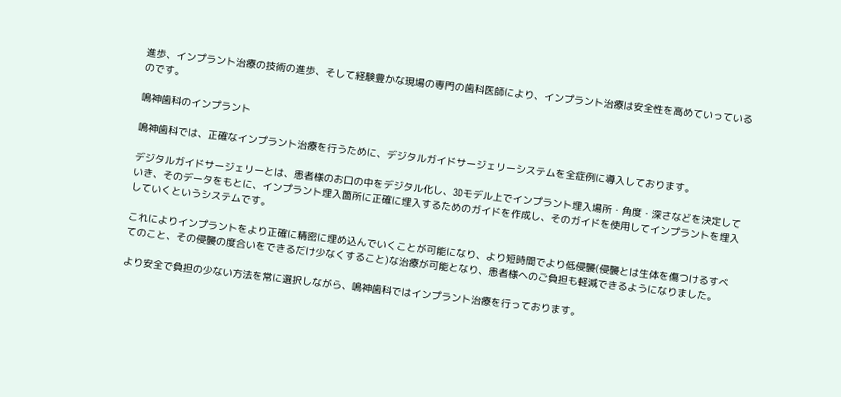進歩、インプラント治療の技術の進歩、そして経験豊かな現場の専門の歯科医師により、インプラント治療は安全性を高めていっているのです。

鳴神歯科のインプラント

鳴神歯科では、正確なインプラント治療を行うために、デジタルガイドサージェリーシステムを全症例に導入しております。

デジタルガイドサージェリーとは、患者様のお口の中をデジタル化し、3Dモデル上でインプラント埋入場所・角度・深さなどを決定していき、そのデータをもとに、インプラント埋入箇所に正確に埋入するためのガイドを作成し、そのガイドを使用してインプラントを埋入していくというシステムです。

これによりインプラントをより正確に精密に埋め込んでいくことが可能になり、より短時間でより低侵襲(侵襲とは生体を傷つけるすべてのこと、その侵襲の度合いをできるだけ少なくすること)な治療が可能となり、患者様へのご負担も軽減できるようになりました。

より安全で負担の少ない方法を常に選択しながら、鳴神歯科ではインプラント治療を行っております。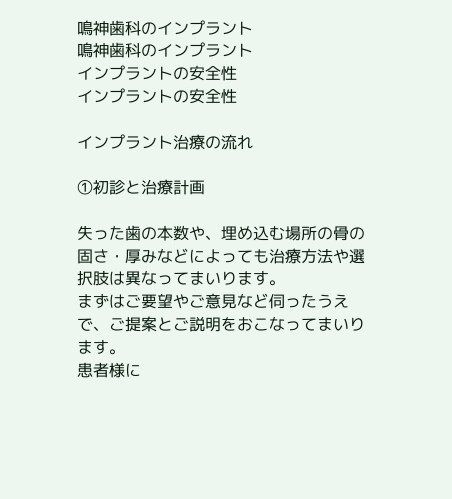鳴神歯科のインプラント
鳴神歯科のインプラント
インプラントの安全性
インプラントの安全性

インプラント治療の流れ

①初診と治療計画

失った歯の本数や、埋め込む場所の骨の固さ・厚みなどによっても治療方法や選択肢は異なってまいります。
まずはご要望やご意見など伺ったうえで、ご提案とご説明をおこなってまいります。
患者様に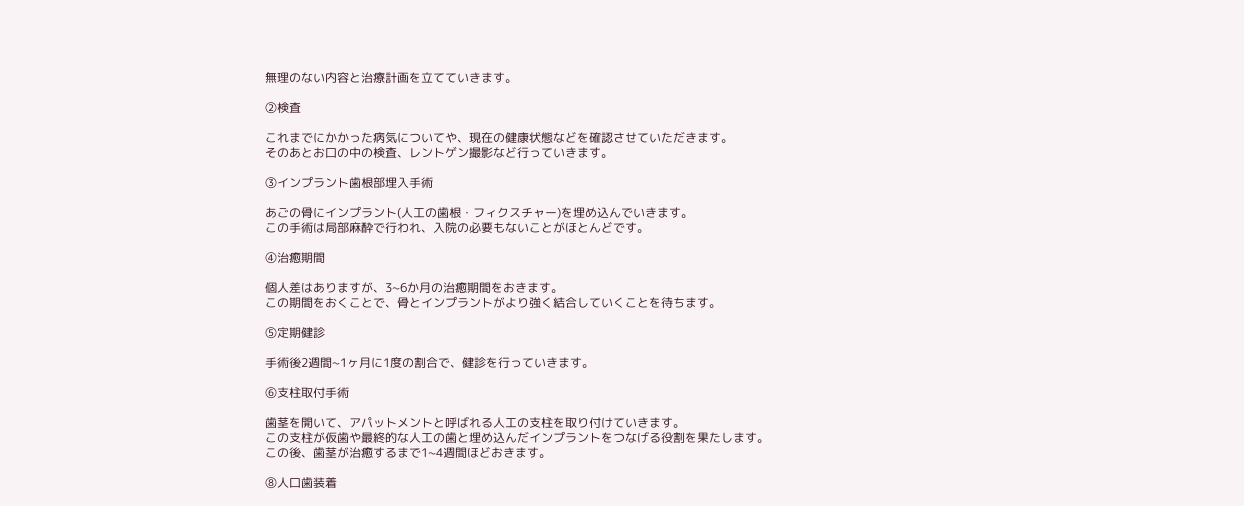無理のない内容と治療計画を立てていきます。

②検査

これまでにかかった病気についてや、現在の健康状態などを確認させていただきます。
そのあとお口の中の検査、レントゲン撮影など行っていきます。

③インプラント歯根部埋入手術

あごの骨にインプラント(人工の歯根・フィクスチャー)を埋め込んでいきます。
この手術は局部麻酔で行われ、入院の必要もないことがほとんどです。

④治癒期間

個人差はありますが、3~6か月の治癒期間をおきます。
この期間をおくことで、骨とインプラントがより強く結合していくことを待ちます。

⑤定期健診

手術後2週間~1ヶ月に1度の割合で、健診を行っていきます。

⑥支柱取付手術

歯茎を開いて、アパットメントと呼ばれる人工の支柱を取り付けていきます。
この支柱が仮歯や最終的な人工の歯と埋め込んだインプラントをつなげる役割を果たします。
この後、歯茎が治癒するまで1~4週間ほどおきます。

⑧人口歯装着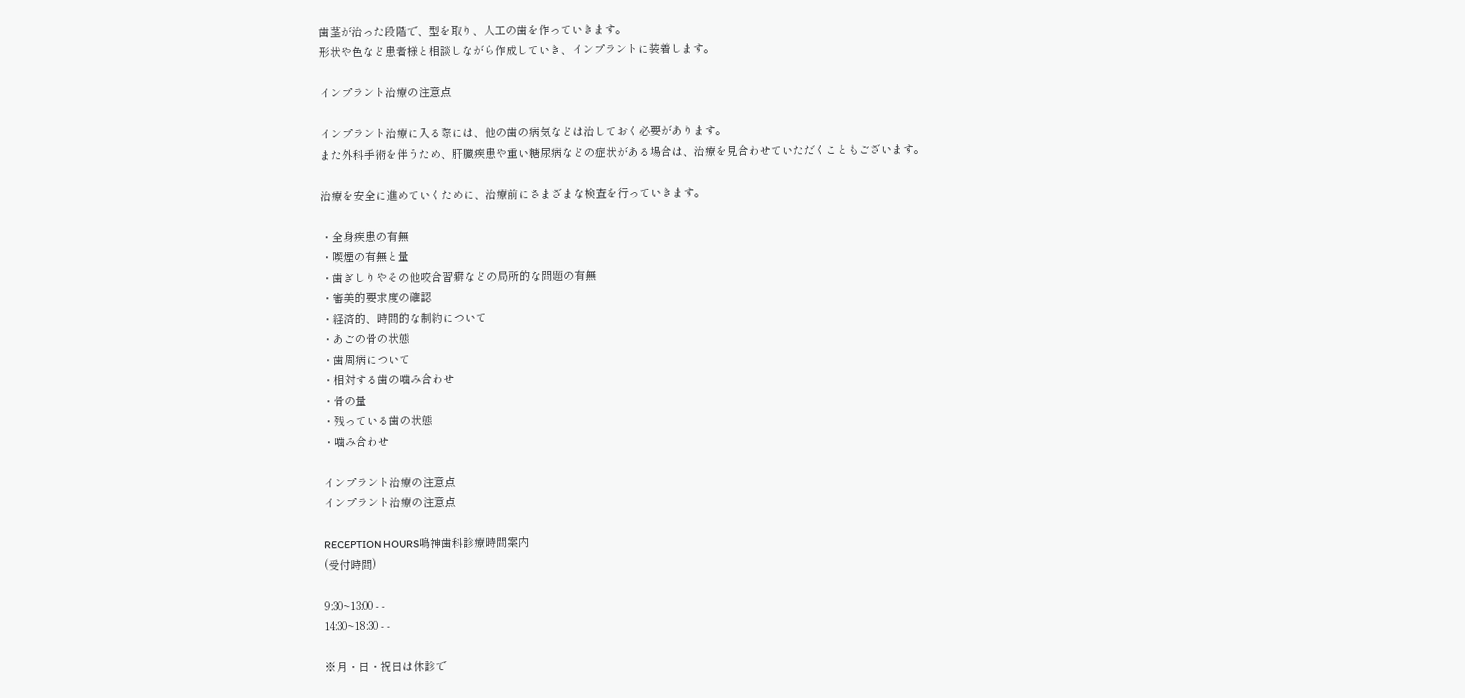歯茎が治った段階で、型を取り、人工の歯を作っていきます。
形状や色など患者様と相談しながら作成していき、インプラントに装着します。

インプラント治療の注意点

インプラント治療に入る際には、他の歯の病気などは治しておく必要があります。
また外科手術を伴うため、肝臓疾患や重い糖尿病などの症状がある場合は、治療を見合わせていただくこともございます。

治療を安全に進めていくために、治療前にさまざまな検査を行っていきます。

・全身疾患の有無
・喫煙の有無と量
・歯ぎしりやその他咬合習癖などの局所的な問題の有無
・審美的要求度の確認
・経済的、時間的な制約について
・あごの骨の状態
・歯周病について
・相対する歯の噛み合わせ
・骨の量
・残っている歯の状態
・噛み合わせ

インプラント治療の注意点
インプラント治療の注意点

RECEPTION HOURS鳴神歯科診療時間案内
(受付時間)

9:30~13:00 - -
14:30~18:30 - -

※月・日・祝日は休診で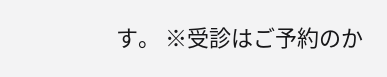す。 ※受診はご予約のか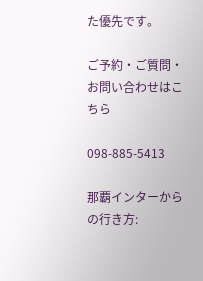た優先です。

ご予約・ご質問・お問い合わせはこちら

098-885-5413

那覇インターからの行き方: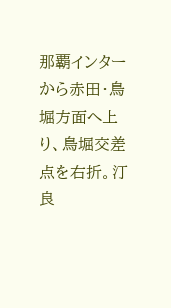那覇インターから赤田・鳥堀方面へ上り、鳥堀交差点を右折。汀良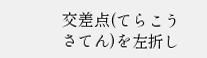交差点(てらこうさてん)を左折し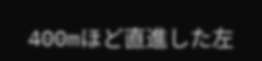400mほど直進した左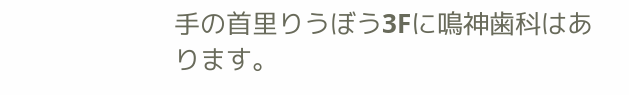手の首里りうぼう3Fに鳴神歯科はあります。